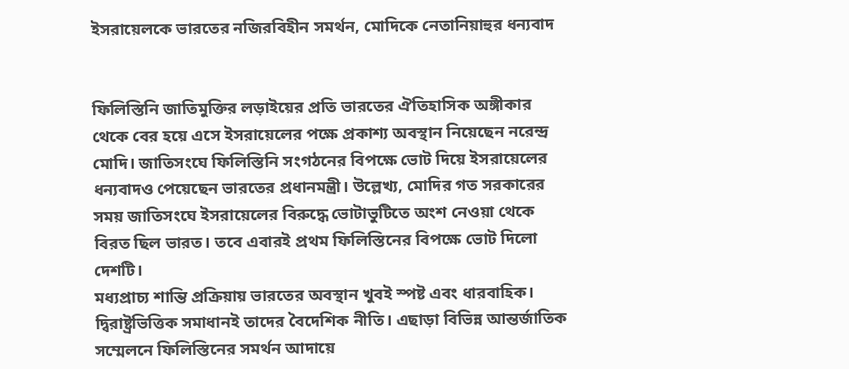ইসরায়েলকে ভারতের নজিরবিহীন সমর্থন, মোদিকে নেতানিয়াহুর ধন্যবাদ


ফিলিস্তিনি জাতিমুক্তির লড়াইয়ের প্রতি ভারতের ঐতিহাসিক অঙ্গীকার থেকে বের হয়ে এসে ইসরায়েলের পক্ষে প্রকাশ্য অবস্থান নিয়েছেন নরেন্দ্র মোদি। জাতিসংঘে ফিলিস্তিনি সংগঠনের বিপক্ষে ভোট দিয়ে ইসরায়েলের ধন্যবাদও পেয়েছেন ভারতের প্রধানমন্ত্রী। উল্লেখ্য, মোদির গত সরকারের সময় জাতিসংঘে ইসরায়েলের বিরুদ্ধে ভোটাভুটিতে অংশ নেওয়া থেকে বিরত ছিল ভারত। তবে এবারই প্রথম ফিলিস্তিনের বিপক্ষে ভোট দিলো দেশটি।
মধ্যপ্রাচ্য শান্তি প্রক্রিয়ায় ভারতের অবস্থান খুবই স্পষ্ট এবং ধারবাহিক। দ্বিরাষ্ট্রভিত্তিক সমাধানই তাদের বৈদেশিক নীতি। এছাড়া বিভিন্ন আন্তর্জাতিক সম্মেলনে ফিলিস্তিনের সমর্থন আদায়ে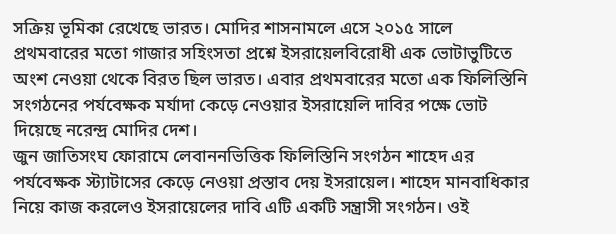সক্রিয় ভূমিকা রেখেছে ভারত। মোদির শাসনামলে এসে ২০১৫ সালে প্রথমবারের মতো গাজার সহিংসতা প্রশ্নে ইসরায়েলবিরোধী এক ভোটাভুটিতে অংশ নেওয়া থেকে বিরত ছিল ভারত। এবার প্রথমবারের মতো এক ফিলিস্তিনি সংগঠনের পর্যবেক্ষক মর্যাদা কেড়ে নেওয়ার ইসরায়েলি দাবির পক্ষে ভোট দিয়েছে নরেন্দ্র মোদির দেশ।
জুন জাতিসংঘ ফোরামে লেবাননভিত্তিক ফিলিস্তিনি সংগঠন শাহেদ এর পর্যবেক্ষক স্ট্যাটাসের কেড়ে নেওয়া প্রস্তাব দেয় ইসরায়েল। শাহেদ মানবাধিকার নিয়ে কাজ করলেও ইসরায়েলের দাবি এটি একটি সন্ত্রাসী সংগঠন। ওই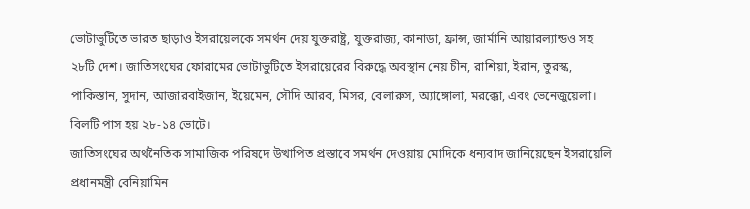ভোটাভুটিতে ভারত ছাড়াও ইসরায়েলকে সমর্থন দেয় যুক্তরাষ্ট্র, যুক্তরাজ্য, কানাডা, ফ্রান্স, জার্মানি আয়ারল্যান্ডও সহ ২৮টি দেশ। জাতিসংঘের ফোরামের ভোটাভুটিতে ইসরায়েরের বিরুদ্ধে অবস্থান নেয় চীন, রাশিয়া, ইরান, তুরস্ক, পাকিস্তান, সুদান, আজারবাইজান, ইয়েমেন, সৌদি আরব, মিসর, বেলারুস, অ্যাঙ্গোলা, মরক্কো, এবং ভেনেজুয়েলা। বিলটি পাস হয় ২৮-১৪ ভোটে।
জাতিসংঘের অর্থনৈতিক সামাজিক পরিষদে উত্থাপিত প্রস্তাবে সমর্থন দেওয়ায় মোদিকে ধন্যবাদ জানিয়েছেন ইসরায়েলি প্রধানমন্ত্রী বেনিয়ামিন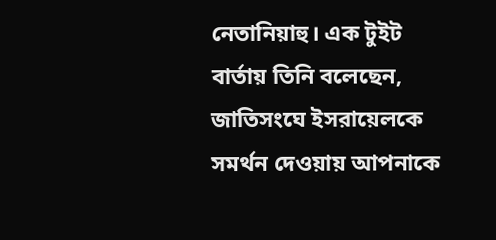নেতানিয়াহু। এক টুইট বার্তায় তিনি বলেছেন, জাতিসংঘে ইসরায়েলকে সমর্থন দেওয়ায় আপনাকে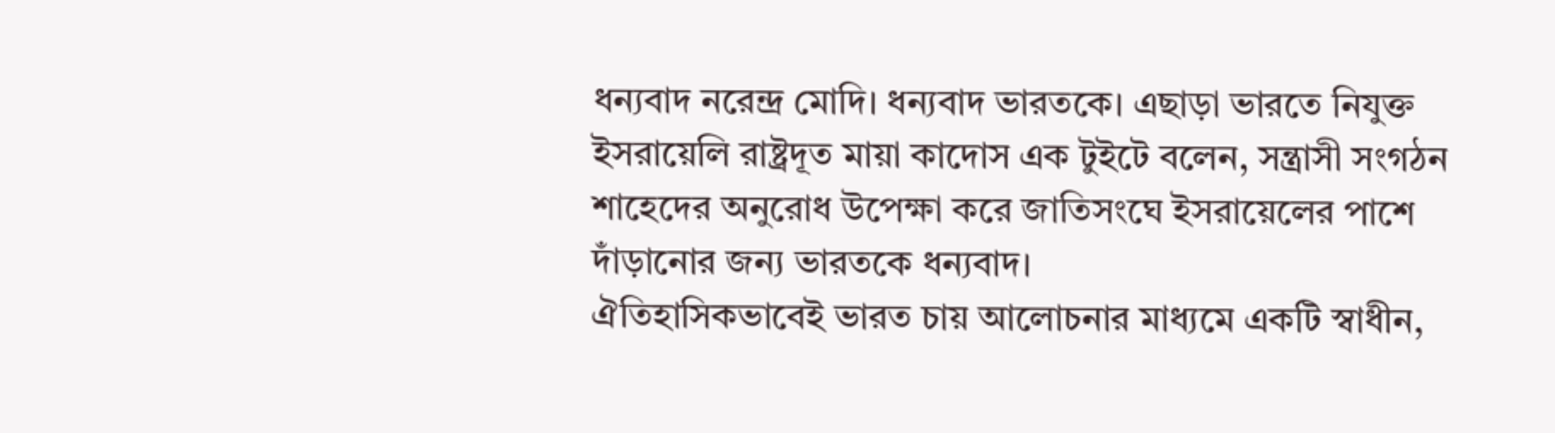ধন্যবাদ নরেন্দ্র মোদি। ধন্যবাদ ভারতকে। এছাড়া ভারতে নিযুক্ত ইসরায়েলি রাষ্ট্রদূত মায়া কাদোস এক টুইটে বলেন, সন্ত্রাসী সংগঠন শাহেদের অনুরোধ উপেক্ষা করে জাতিসংঘে ইসরায়েলের পাশে দাঁড়ানোর জন্য ভারতকে ধন্যবাদ।
ঐতিহাসিকভাবেই ভারত চায় আলোচনার মাধ্যমে একটি স্বাধীন,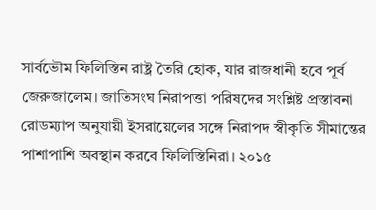সার্বভৌম ফিলিস্তিন রাষ্ট্র তৈরি হোক, যার রাজধানী হবে পূর্ব জেরুজালেম। জাতিসংঘ নিরাপত্তা পরিষদের সংশ্লিষ্ট প্রস্তাবনা রোডম্যাপ অনুযায়ী ইসরায়েলের সঙ্গে নিরাপদ স্বীকৃতি সীমান্তের পাশাপাশি অবস্থান করবে ফিলিস্তিনিরা। ২০১৫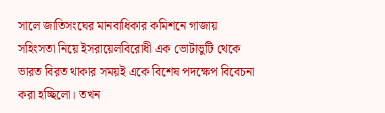সালে জাতিসংঘের মানবাধিকার কমিশনে গাজায় সহিংসতা নিয়ে ইসরায়েলবিরোধী এক ভোটাভুটি থেকে ভারত বিরত থাকার সময়ই একে বিশেষ পদক্ষেপ বিবেচনা করা হচ্ছিলো। তখন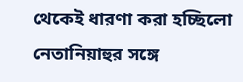থেকেই ধারণা করা হচ্ছিলো নেতানিয়াহুর সঙ্গে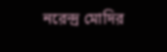নরেন্দ্র মোদির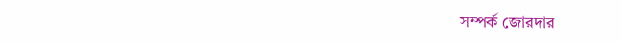সম্পর্ক জোরদার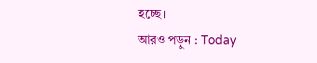হচ্ছে।
আরও পড়ুন : Today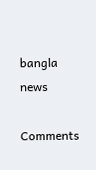bangla news

Comments